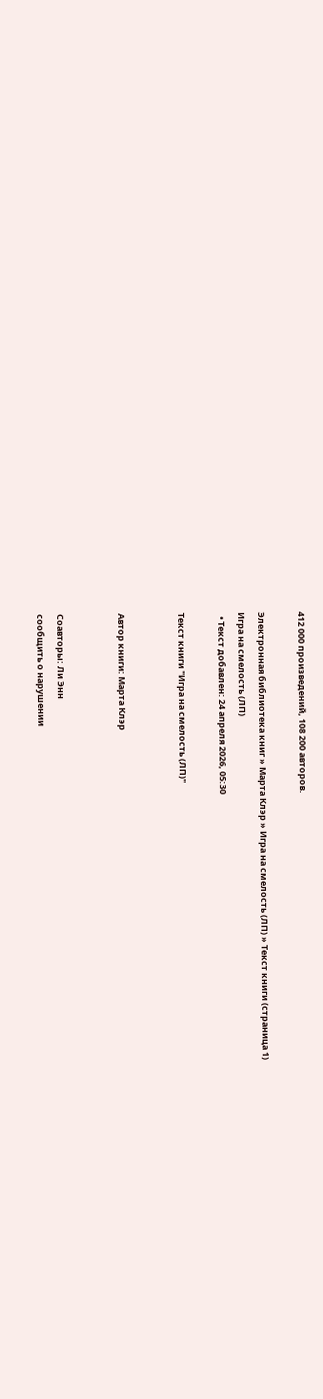412 000 произведений, 108 200 авторов.

Электронная библиотека книг » Марта Клэр » Игра на смелость (ЛП) » Текст книги (страница 1)
Игра на смелость (ЛП)
  • Текст добавлен: 24 апреля 2026, 05:30

Текст книги "Игра на смелость (ЛП)"


Автор книги: Марта Клэр


Соавторы: Ли Энн
сообщить о нарушении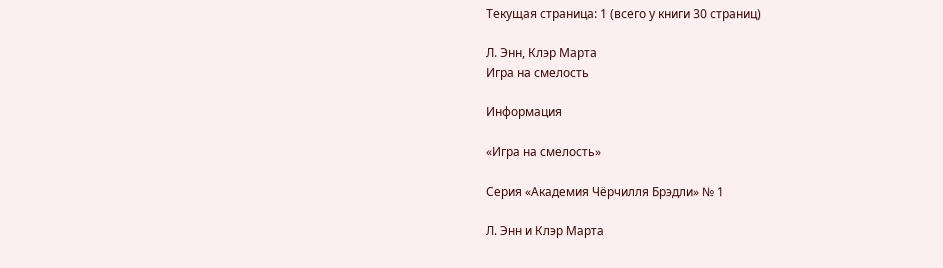Текущая страница: 1 (всего у книги 30 страниц)

Л. Энн, Клэр Марта
Игра на смелость

Информация

«Игра на смелость»

Серия «Академия Чёрчилля Брэдли» № 1

Л. Энн и Клэр Марта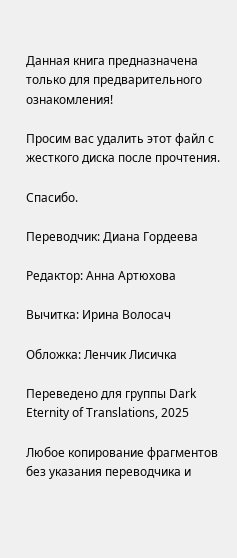Данная книга предназначена только для предварительного ознакомления!

Просим вас удалить этот файл с жесткого диска после прочтения.

Спасибо.

Переводчик: Диана Гордеева

Редактор: Анна Артюхова

Вычитка: Ирина Волосач

Обложка: Ленчик Лисичка

Переведено для группы Dark Eternity of Translations, 2025

Любое копирование фрагментов без указания переводчика и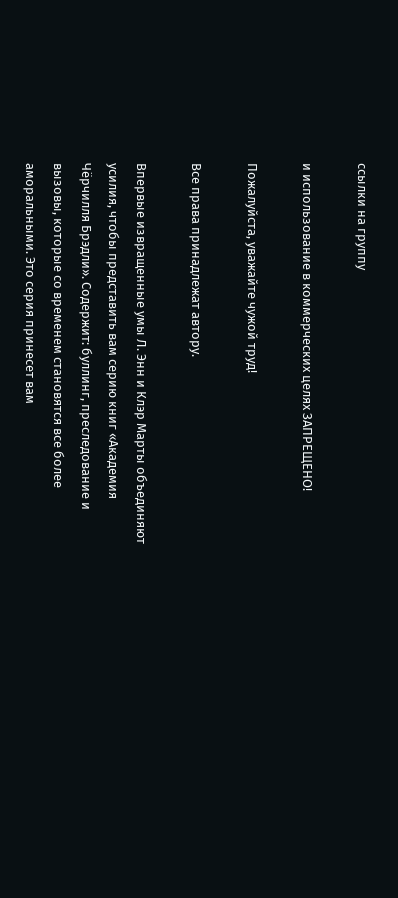ссылки на группу

и использование в коммерческих целях ЗАПРЕЩЕНО!

Пожалуйста, уважайте чужой труд!

Все права принадлежат автору.

Впервые извращенные умы Л. Энн и Клэр Марты объединяют усилия, чтобы представить вам серию книг «Академия Чёрчилля Брэдли». Содержит: буллинг, преследование и вызовы, которые со временем становятся все более аморальными. Это серия принесет вам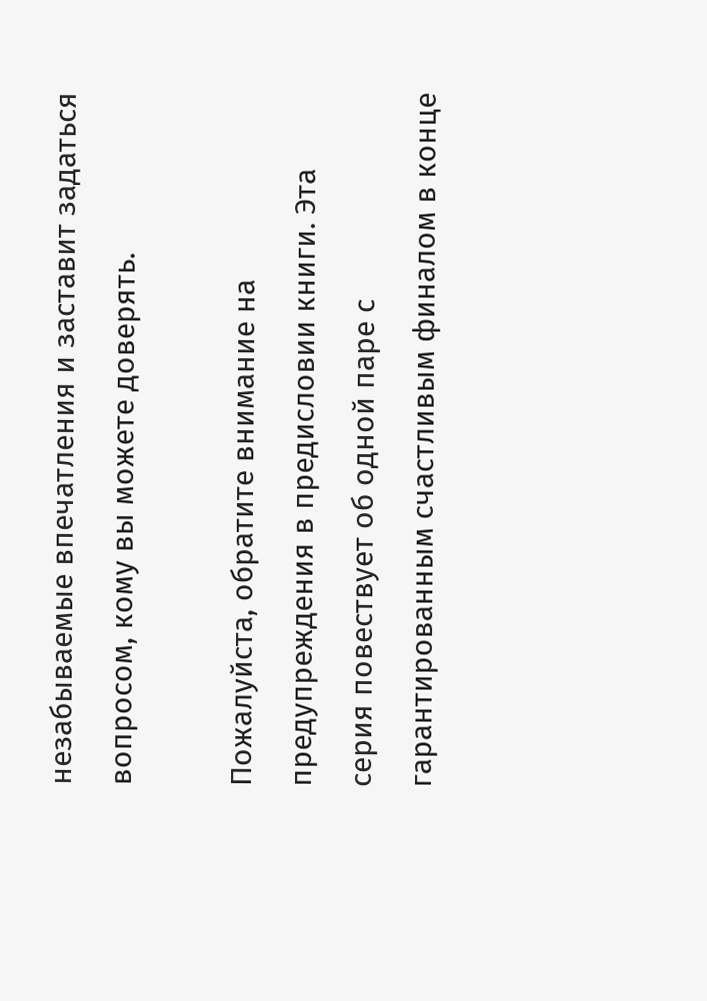незабываемые впечатления и заставит задаться вопросом, кому вы можете доверять.

Пожалуйста, обратите внимание на предупреждения в предисловии книги. Эта серия повествует об одной паре с гарантированным счастливым финалом в конце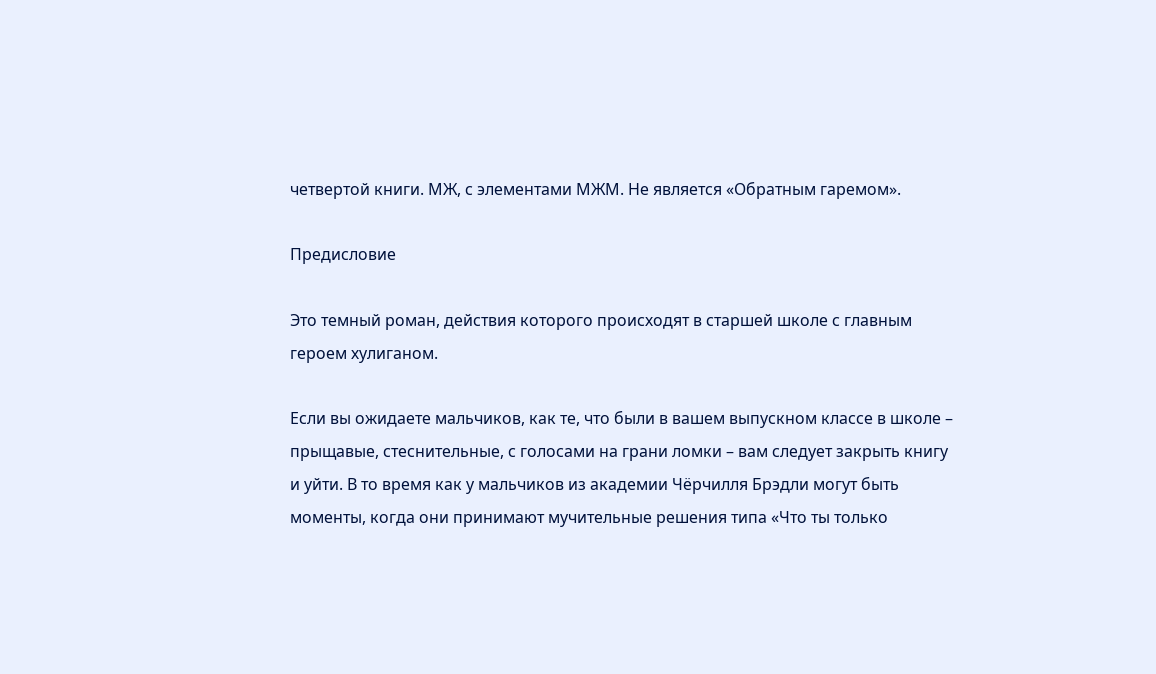четвертой книги. МЖ, с элементами МЖМ. Не является «Обратным гаремом».

Предисловие

Это темный роман, действия которого происходят в старшей школе с главным героем хулиганом.

Если вы ожидаете мальчиков, как те, что были в вашем выпускном классе в школе – прыщавые, стеснительные, с голосами на грани ломки – вам следует закрыть книгу и уйти. В то время как у мальчиков из академии Чёрчилля Брэдли могут быть моменты, когда они принимают мучительные решения типа «Что ты только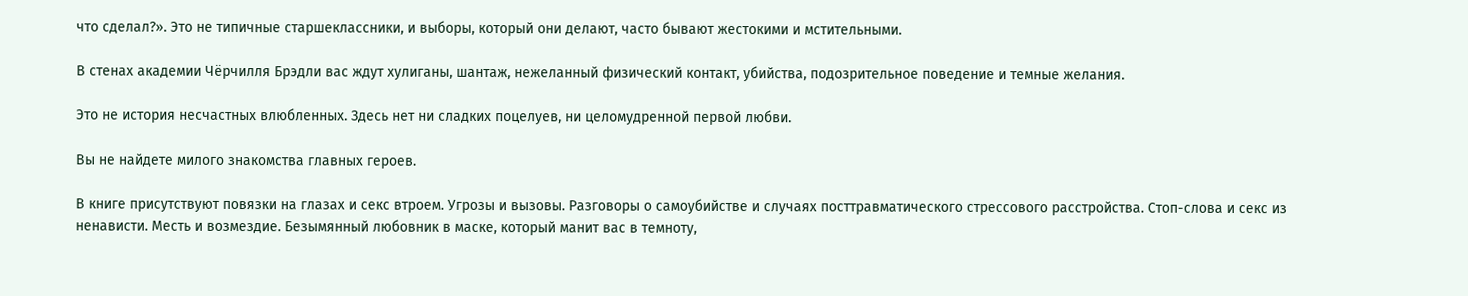что сделал?». Это не типичные старшеклассники, и выборы, который они делают, часто бывают жестокими и мстительными.

В стенах академии Чёрчилля Брэдли вас ждут хулиганы, шантаж, нежеланный физический контакт, убийства, подозрительное поведение и темные желания.

Это не история несчастных влюбленных. Здесь нет ни сладких поцелуев, ни целомудренной первой любви.

Вы не найдете милого знакомства главных героев.

В книге присутствуют повязки на глазах и секс втроем. Угрозы и вызовы. Разговоры о самоубийстве и случаях посттравматического стрессового расстройства. Стоп-слова и секс из ненависти. Месть и возмездие. Безымянный любовник в маске, который манит вас в темноту,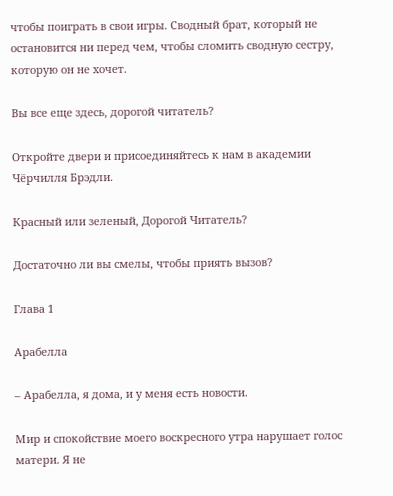чтобы поиграть в свои игры. Сводный брат, который не остановится ни перед чем, чтобы сломить сводную сестру, которую он не хочет.

Вы все еще здесь, дорогой читатель?

Откройте двери и присоединяйтесь к нам в академии Чёрчилля Брэдли.

Красный или зеленый, Дорогой Читатель?

Достаточно ли вы смелы, чтобы приять вызов?

Глава 1

Арабелла

– Арабелла, я дома, и у меня есть новости.

Мир и спокойствие моего воскресного утра нарушает голос матери. Я не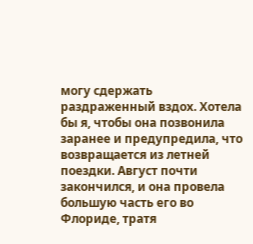могу сдержать раздраженный вздох. Хотела бы я, чтобы она позвонила заранее и предупредила, что возвращается из летней поездки. Август почти закончился, и она провела большую часть его во Флориде, тратя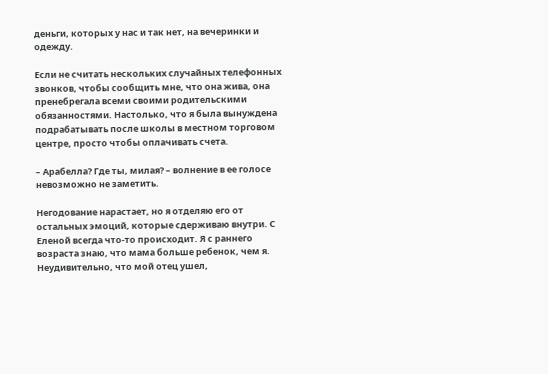деньги, которых у нас и так нет, на вечеринки и одежду.

Если не считать нескольких случайных телефонных звонков, чтобы сообщить мне, что она жива, она пренебрегала всеми своими родительскими обязанностями. Настолько, что я была вынуждена подрабатывать после школы в местном торговом центре, просто чтобы оплачивать счета.

– Арабелла? Где ты, милая? – волнение в ее голосе невозможно не заметить.

Негодование нарастает, но я отделяю его от остальных эмоций, которые сдерживаю внутри. С Еленой всегда что-то происходит. Я с раннего возраста знаю, что мама больше ребенок, чем я. Неудивительно, что мой отец ушел,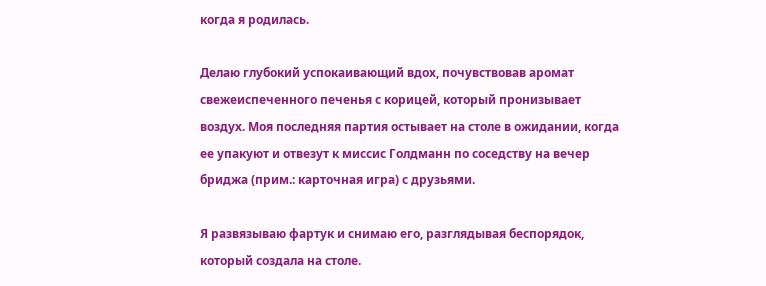когда я родилась.

Делаю глубокий успокаивающий вдох, почувствовав аромат свежеиспеченного печенья с корицей, который пронизывает воздух. Моя последняя партия остывает на столе в ожидании, когда ее упакуют и отвезут к миссис Голдманн по соседству на вечер бриджа (прим.: карточная игра) с друзьями.

Я развязываю фартук и снимаю его, разглядывая беспорядок, который создала на столе.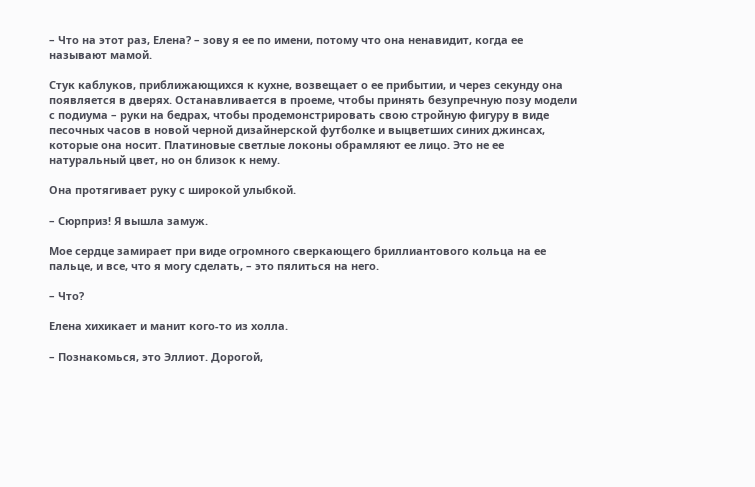– Что на этот раз, Елена? – зову я ее по имени, потому что она ненавидит, когда ее называют мамой.

Стук каблуков, приближающихся к кухне, возвещает о ее прибытии, и через секунду она появляется в дверях. Останавливается в проеме, чтобы принять безупречную позу модели с подиума – руки на бедрах, чтобы продемонстрировать свою стройную фигуру в виде песочных часов в новой черной дизайнерской футболке и выцветших синих джинсах, которые она носит. Платиновые светлые локоны обрамляют ее лицо. Это не ее натуральный цвет, но он близок к нему.

Она протягивает руку с широкой улыбкой.

– Сюрприз! Я вышла замуж.

Мое сердце замирает при виде огромного сверкающего бриллиантового кольца на ее пальце, и все, что я могу сделать, – это пялиться на него.

– Что?

Елена хихикает и манит кого-то из холла.

– Познакомься, это Эллиот. Дорогой,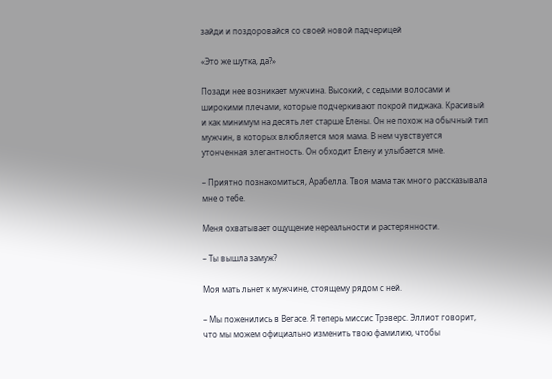зайди и поздоровайся со своей новой падчерицей

«Это же шутка, да?»

Позади нее возникает мужчина. Высокий, с седыми волосами и широкими плечами, которые подчеркивают покрой пиджака. Красивый и как минимум на десять лет старше Елены. Он не похож на обычный тип мужчин, в которых влюбляется моя мама. В нем чувствуется утонченная элегантность. Он обходит Елену и улыбается мне.

– Приятно познакомиться, Арабелла. Твоя мама так много рассказывала мне о тебе.

Меня охватывает ощущение нереальности и растерянности.

– Ты вышла замуж?

Моя мать льнет к мужчине, стоящему рядом с ней.

– Мы поженились в Вегасе. Я теперь миссис Трэверс. Эллиот говорит, что мы можем официально изменить твою фамилию, чтобы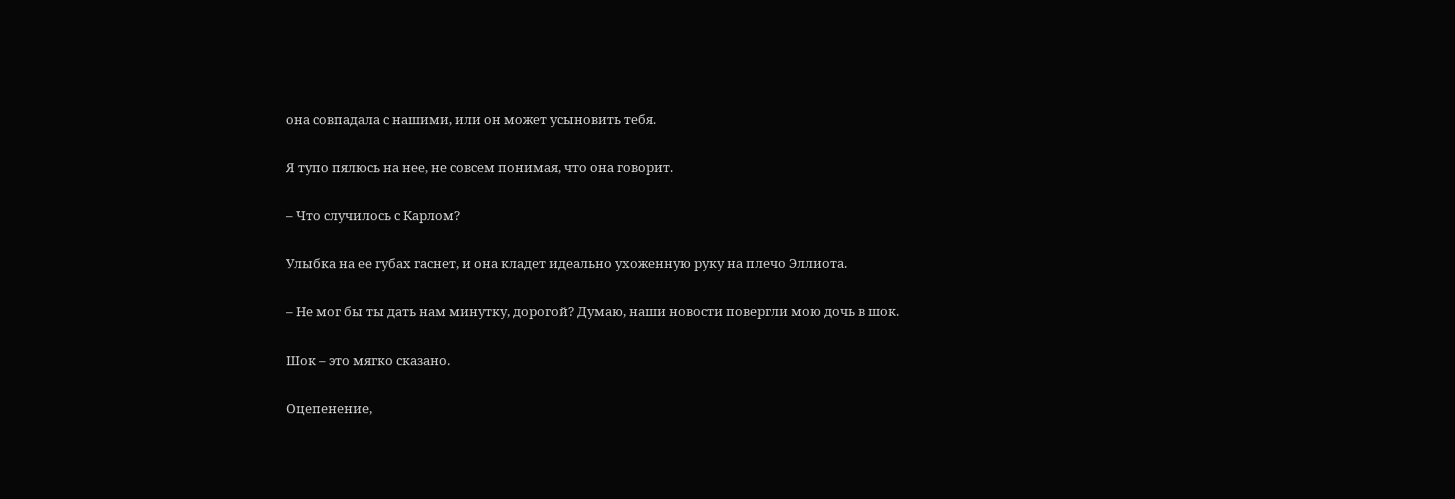она совпадала с нашими, или он может усыновить тебя.

Я тупо пялюсь на нее, не совсем понимая, что она говорит.

– Что случилось с Карлом?

Улыбка на ее губах гаснет, и она кладет идеально ухоженную руку на плечо Эллиота.

– Не мог бы ты дать нам минутку, дорогой? Думаю, наши новости повергли мою дочь в шок.

Шок – это мягко сказано.

Оцепенение,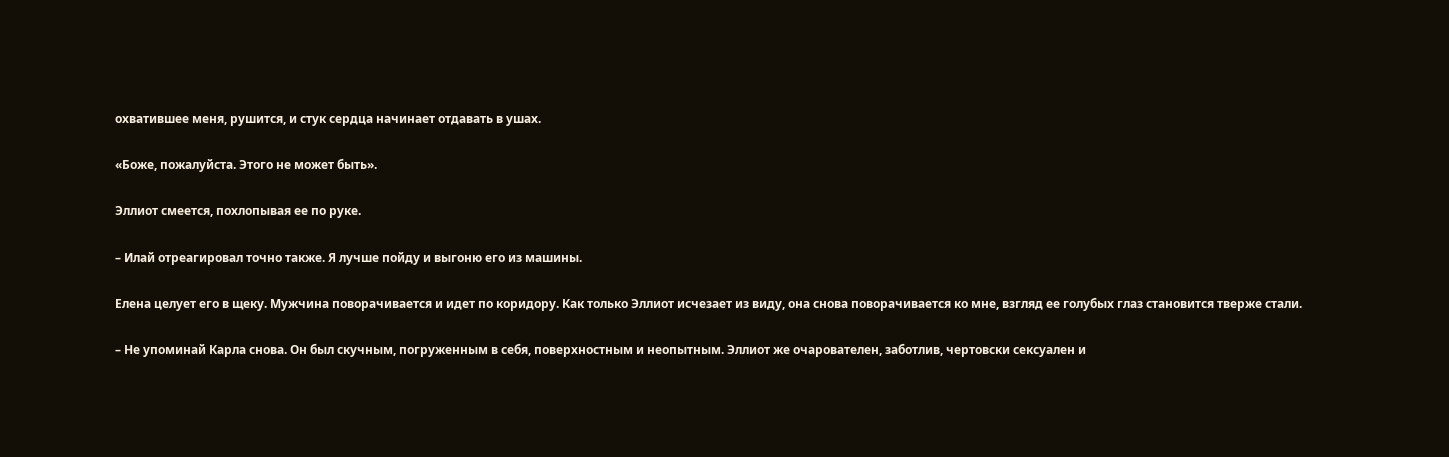охватившее меня, рушится, и стук сердца начинает отдавать в ушах.

«Боже, пожалуйста. Этого не может быть».

Эллиот смеется, похлопывая ее по руке.

– Илай отреагировал точно также. Я лучше пойду и выгоню его из машины.

Елена целует его в щеку. Мужчина поворачивается и идет по коридору. Как только Эллиот исчезает из виду, она снова поворачивается ко мне, взгляд ее голубых глаз становится тверже стали.

– Не упоминай Карла снова. Он был скучным, погруженным в себя, поверхностным и неопытным. Эллиот же очарователен, заботлив, чертовски сексуален и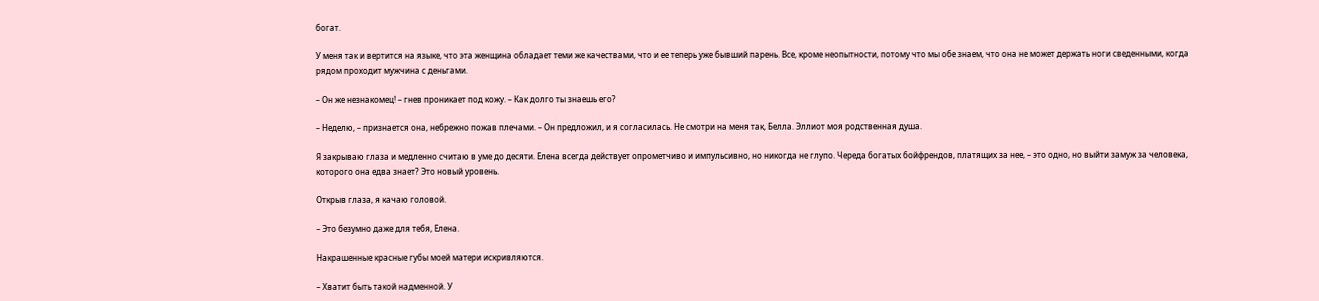богат.

У меня так и вертится на языке, что эта женщина обладает теми же качествами, что и ее теперь уже бывший парень. Все, кроме неопытности, потому что мы обе знаем, что она не может держать ноги сведенными, когда рядом проходит мужчина с деньгами.

– Он же незнакомец! – гнев проникает под кожу. – Как долго ты знаешь его?

– Неделю, – признается она, небрежно пожав плечами. – Он предложил, и я согласилась. Не смотри на меня так, Белла. Эллиот моя родственная душа.

Я закрываю глаза и медленно считаю в уме до десяти. Елена всегда действует опрометчиво и импульсивно, но никогда не глупо. Череда богатых бойфрендов, платящих за нее, – это одно, но выйти замуж за человека, которого она едва знает? Это новый уровень.

Открыв глаза, я качаю головой.

– Это безумно даже для тебя, Елена.

Накрашенные красные губы моей матери искривляются.

– Хватит быть такой надменной. У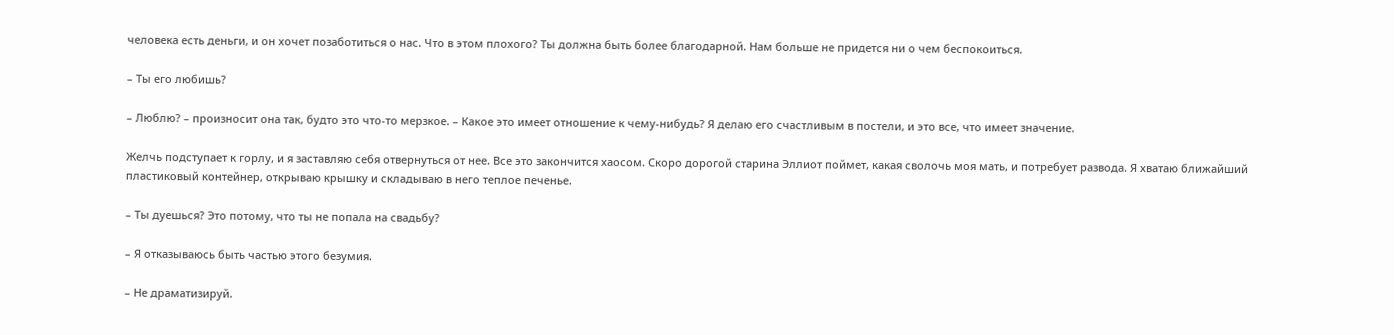человека есть деньги, и он хочет позаботиться о нас. Что в этом плохого? Ты должна быть более благодарной. Нам больше не придется ни о чем беспокоиться.

– Ты его любишь?

– Люблю? – произносит она так, будто это что-то мерзкое. – Какое это имеет отношение к чему-нибудь? Я делаю его счастливым в постели, и это все, что имеет значение.

Желчь подступает к горлу, и я заставляю себя отвернуться от нее. Все это закончится хаосом. Скоро дорогой старина Эллиот поймет, какая сволочь моя мать, и потребует развода. Я хватаю ближайший пластиковый контейнер, открываю крышку и складываю в него теплое печенье.

– Ты дуешься? Это потому, что ты не попала на свадьбу?

– Я отказываюсь быть частью этого безумия.

– Не драматизируй.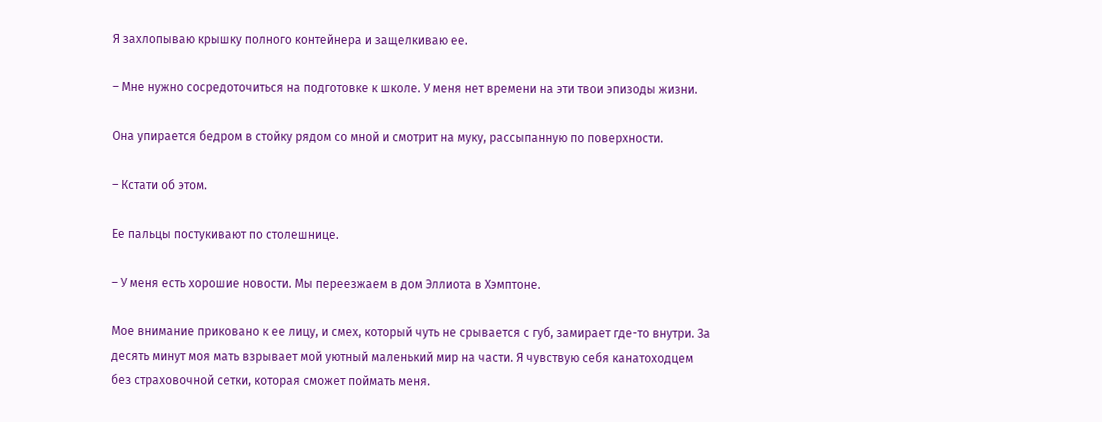Я захлопываю крышку полного контейнера и защелкиваю ее.

– Мне нужно сосредоточиться на подготовке к школе. У меня нет времени на эти твои эпизоды жизни.

Она упирается бедром в стойку рядом со мной и смотрит на муку, рассыпанную по поверхности.

– Кстати об этом.

Ее пальцы постукивают по столешнице.

– У меня есть хорошие новости. Мы переезжаем в дом Эллиота в Хэмптоне.

Мое внимание приковано к ее лицу, и смех, который чуть не срывается с губ, замирает где-то внутри. За десять минут моя мать взрывает мой уютный маленький мир на части. Я чувствую себя канатоходцем без страховочной сетки, которая сможет поймать меня.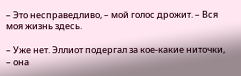– Это несправедливо, – мой голос дрожит. – Вся моя жизнь здесь.

– Уже нет. Эллиот подергал за кое-какие ниточки, – она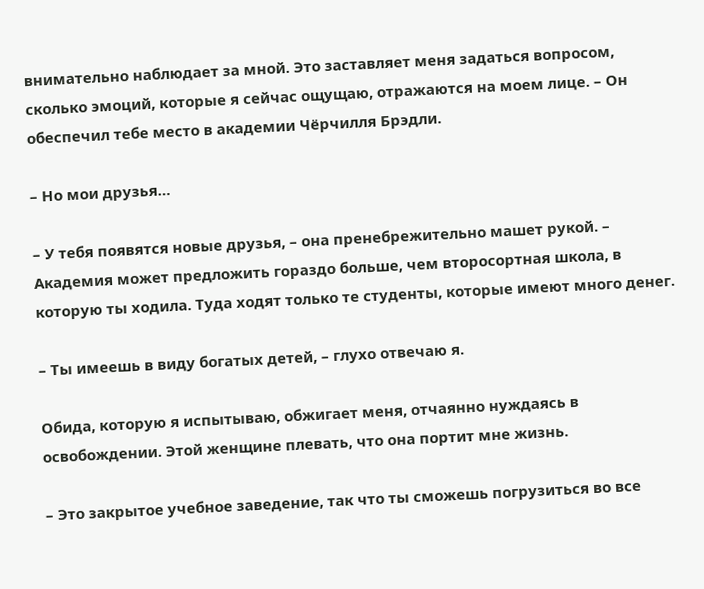внимательно наблюдает за мной. Это заставляет меня задаться вопросом, сколько эмоций, которые я сейчас ощущаю, отражаются на моем лице. – Он обеспечил тебе место в академии Чёрчилля Брэдли.

– Но мои друзья…

– У тебя появятся новые друзья, – она пренебрежительно машет рукой. – Академия может предложить гораздо больше, чем второсортная школа, в которую ты ходила. Туда ходят только те студенты, которые имеют много денег.

– Ты имеешь в виду богатых детей, – глухо отвечаю я.

Обида, которую я испытываю, обжигает меня, отчаянно нуждаясь в освобождении. Этой женщине плевать, что она портит мне жизнь.

– Это закрытое учебное заведение, так что ты сможешь погрузиться во все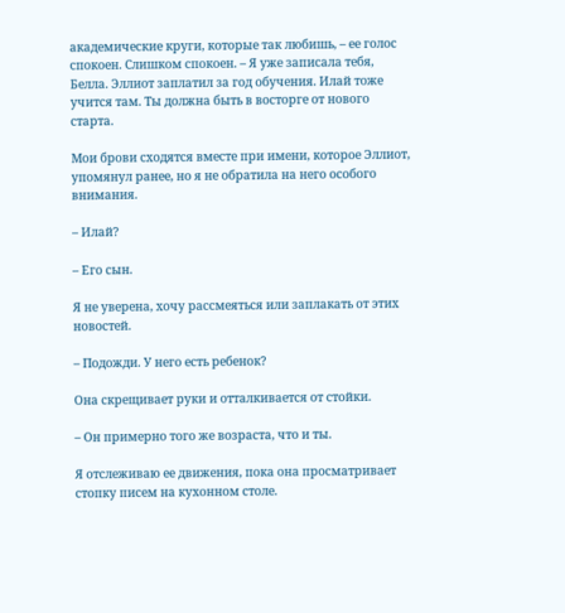академические круги, которые так любишь, – ее голос спокоен. Слишком спокоен. – Я уже записала тебя, Белла. Эллиот заплатил за год обучения. Илай тоже учится там. Ты должна быть в восторге от нового старта.

Мои брови сходятся вместе при имени, которое Эллиот, упомянул ранее, но я не обратила на него особого внимания.

– Илай?

– Его сын.

Я не уверена, хочу рассмеяться или заплакать от этих новостей.

– Подожди. У него есть ребенок?

Она скрещивает руки и отталкивается от стойки.

– Он примерно того же возраста, что и ты.

Я отслеживаю ее движения, пока она просматривает стопку писем на кухонном столе.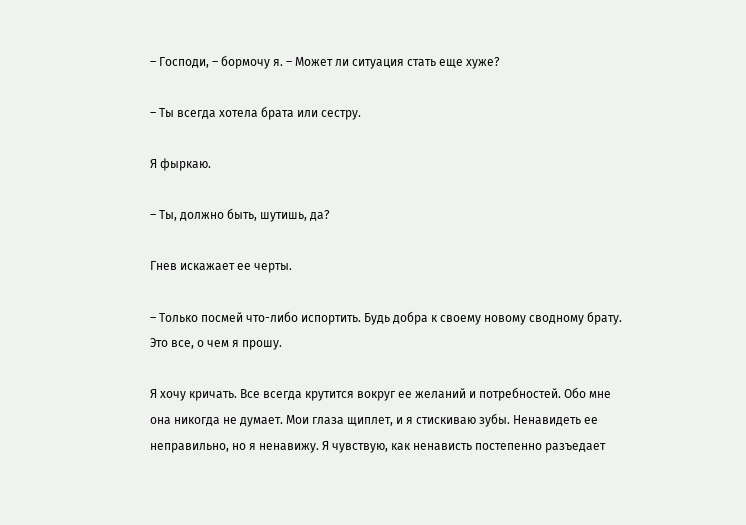– Господи, – бормочу я. – Может ли ситуация стать еще хуже?

– Ты всегда хотела брата или сестру.

Я фыркаю.

– Ты, должно быть, шутишь, да?

Гнев искажает ее черты.

– Только посмей что-либо испортить. Будь добра к своему новому сводному брату. Это все, о чем я прошу.

Я хочу кричать. Все всегда крутится вокруг ее желаний и потребностей. Обо мне она никогда не думает. Мои глаза щиплет, и я стискиваю зубы. Ненавидеть ее неправильно, но я ненавижу. Я чувствую, как ненависть постепенно разъедает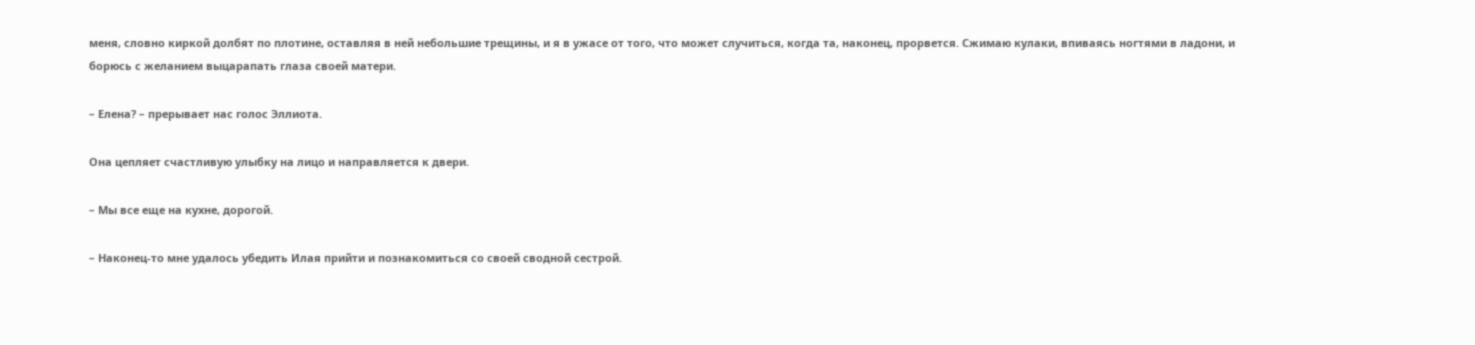меня, словно киркой долбят по плотине, оставляя в ней небольшие трещины, и я в ужасе от того, что может случиться, когда та, наконец, прорвется. Сжимаю кулаки, впиваясь ногтями в ладони, и борюсь с желанием выцарапать глаза своей матери.

– Елена? – прерывает нас голос Эллиота.

Она цепляет счастливую улыбку на лицо и направляется к двери.

– Мы все еще на кухне, дорогой.

– Наконец-то мне удалось убедить Илая прийти и познакомиться со своей сводной сестрой.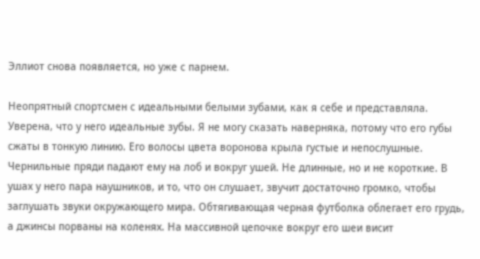Эллиот снова появляется, но уже с парнем.

Неопрятный спортсмен с идеальными белыми зубами, как я себе и представляла. Уверена, что у него идеальные зубы. Я не могу сказать наверняка, потому что его губы сжаты в тонкую линию. Его волосы цвета воронова крыла густые и непослушные. Чернильные пряди падают ему на лоб и вокруг ушей. Не длинные, но и не короткие. В ушах у него пара наушников, и то, что он слушает, звучит достаточно громко, чтобы заглушать звуки окружающего мира. Обтягивающая черная футболка облегает его грудь, а джинсы порваны на коленях. На массивной цепочке вокруг его шеи висит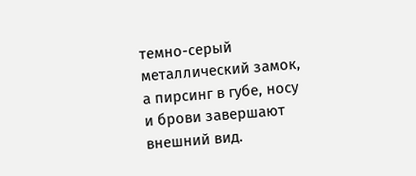темно-серый металлический замок, а пирсинг в губе, носу и брови завершают внешний вид.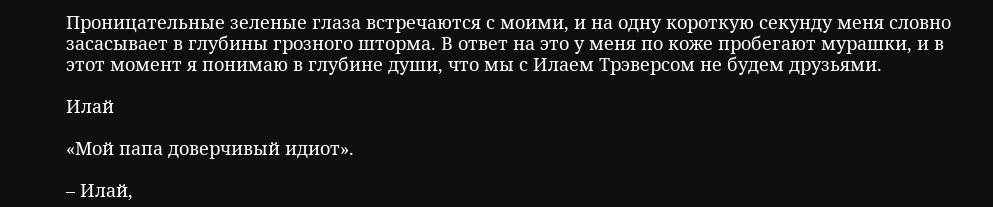Проницательные зеленые глаза встречаются с моими, и на одну короткую секунду меня словно засасывает в глубины грозного шторма. В ответ на это у меня по коже пробегают мурашки, и в этот момент я понимаю в глубине души, что мы с Илаем Трэверсом не будем друзьями.

Илай

«Мой папа доверчивый идиот».

– Илай,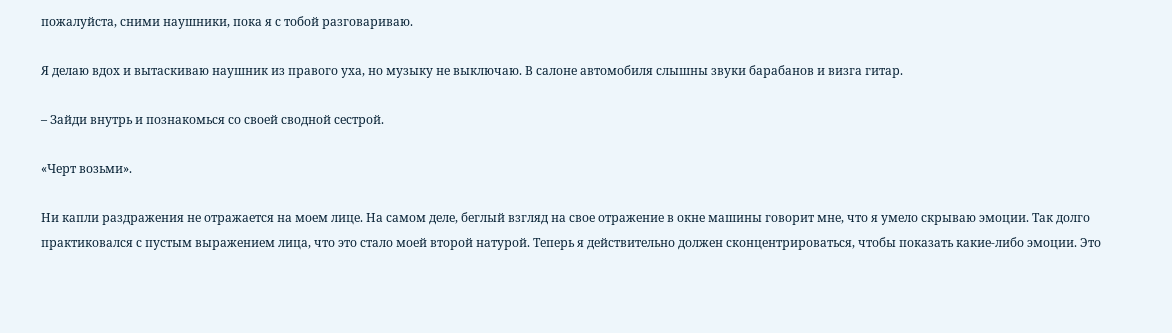пожалуйста, сними наушники, пока я с тобой разговариваю.

Я делаю вдох и вытаскиваю наушник из правого уха, но музыку не выключаю. В салоне автомобиля слышны звуки барабанов и визга гитар.

– Зайди внутрь и познакомься со своей сводной сестрой.

«Черт возьми».

Ни капли раздражения не отражается на моем лице. На самом деле, беглый взгляд на свое отражение в окне машины говорит мне, что я умело скрываю эмоции. Так долго практиковался с пустым выражением лица, что это стало моей второй натурой. Теперь я действительно должен сконцентрироваться, чтобы показать какие-либо эмоции. Это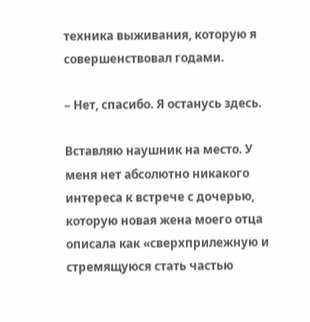техника выживания, которую я совершенствовал годами.

– Нет, спасибо. Я останусь здесь.

Вставляю наушник на место. У меня нет абсолютно никакого интереса к встрече с дочерью, которую новая жена моего отца описала как «сверхприлежную и стремящуюся стать частью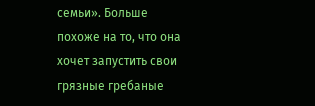семьи». Больше похоже на то, что она хочет запустить свои грязные гребаные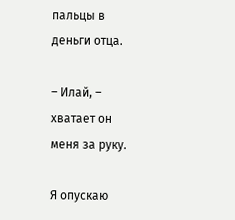пальцы в деньги отца.

– Илай, – хватает он меня за руку.

Я опускаю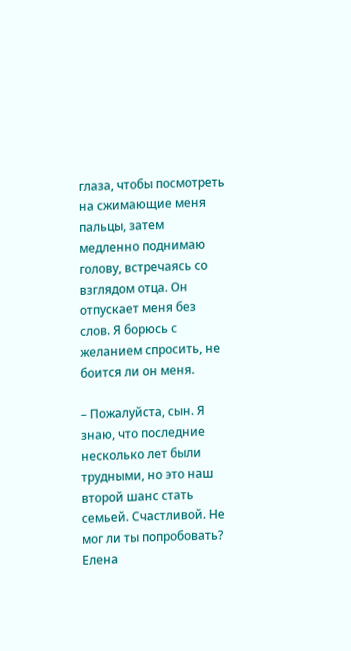глаза, чтобы посмотреть на сжимающие меня пальцы, затем медленно поднимаю голову, встречаясь со взглядом отца. Он отпускает меня без слов. Я борюсь с желанием спросить, не боится ли он меня.

– Пожалуйста, сын. Я знаю, что последние несколько лет были трудными, но это наш второй шанс стать семьей. Счастливой. Не мог ли ты попробовать? Елена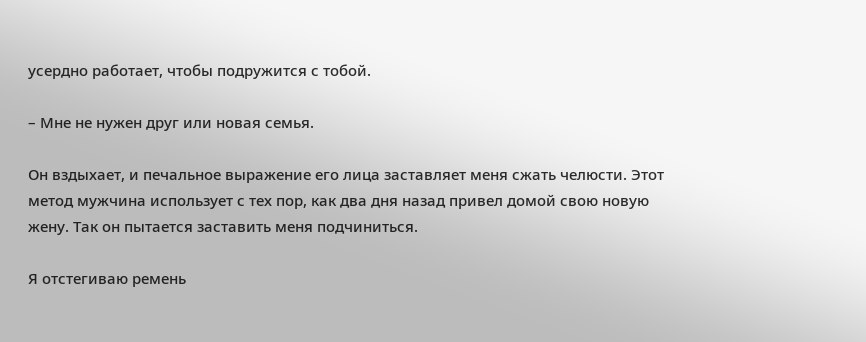усердно работает, чтобы подружится с тобой.

– Мне не нужен друг или новая семья.

Он вздыхает, и печальное выражение его лица заставляет меня сжать челюсти. Этот метод мужчина использует с тех пор, как два дня назад привел домой свою новую жену. Так он пытается заставить меня подчиниться.

Я отстегиваю ремень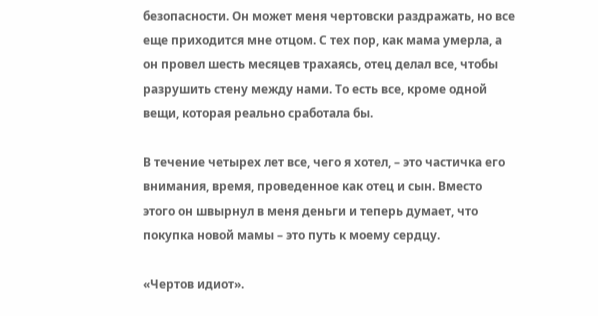безопасности. Он может меня чертовски раздражать, но все еще приходится мне отцом. С тех пор, как мама умерла, а он провел шесть месяцев трахаясь, отец делал все, чтобы разрушить стену между нами. То есть все, кроме одной вещи, которая реально сработала бы.

В течение четырех лет все, чего я хотел, – это частичка его внимания, время, проведенное как отец и сын. Вместо этого он швырнул в меня деньги и теперь думает, что покупка новой мамы – это путь к моему сердцу.

«Чертов идиот».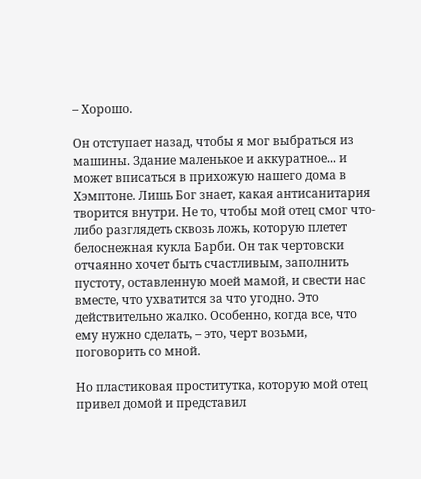– Хорошо.

Он отступает назад, чтобы я мог выбраться из машины. Здание маленькое и аккуратное... и может вписаться в прихожую нашего дома в Хэмптоне. Лишь Бог знает, какая антисанитария творится внутри. Не то, чтобы мой отец смог что-либо разглядеть сквозь ложь, которую плетет белоснежная кукла Барби. Он так чертовски отчаянно хочет быть счастливым, заполнить пустоту, оставленную моей мамой, и свести нас вместе, что ухватится за что угодно. Это действительно жалко. Особенно, когда все, что ему нужно сделать, – это, черт возьми, поговорить со мной.

Но пластиковая проститутка, которую мой отец привел домой и представил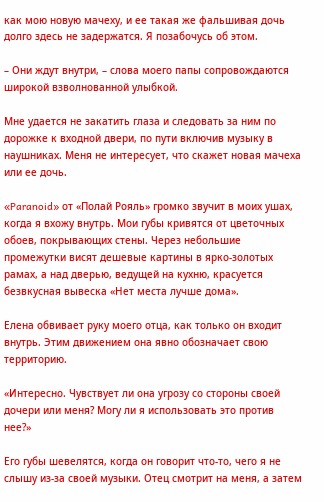как мою новую мачеху, и ее такая же фальшивая дочь долго здесь не задержатся. Я позабочусь об этом.

– Они ждут внутри, – слова моего папы сопровождаются широкой взволнованной улыбкой.

Мне удается не закатить глаза и следовать за ним по дорожке к входной двери, по пути включив музыку в наушниках. Меня не интересует, что скажет новая мачеха или ее дочь.

«Paranoid» от «Полай Рояль» громко звучит в моих ушах, когда я вхожу внутрь. Мои губы кривятся от цветочных обоев, покрывающих стены. Через небольшие промежутки висят дешевые картины в ярко-золотых рамах, а над дверью, ведущей на кухню, красуется безвкусная вывеска «Нет места лучше дома».

Елена обвивает руку моего отца, как только он входит внутрь. Этим движением она явно обозначает свою территорию.

«Интересно. Чувствует ли она угрозу со стороны своей дочери или меня? Могу ли я использовать это против нее?»

Его губы шевелятся, когда он говорит что-то, чего я не слышу из-за своей музыки. Отец смотрит на меня, а затем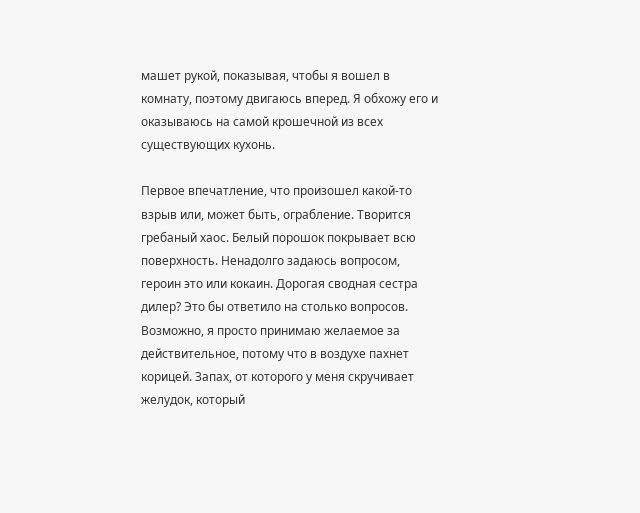машет рукой, показывая, чтобы я вошел в комнату, поэтому двигаюсь вперед. Я обхожу его и оказываюсь на самой крошечной из всех существующих кухонь.

Первое впечатление, что произошел какой-то взрыв или, может быть, ограбление. Творится гребаный хаос. Белый порошок покрывает всю поверхность. Ненадолго задаюсь вопросом, героин это или кокаин. Дорогая сводная сестра дилер? Это бы ответило на столько вопросов. Возможно, я просто принимаю желаемое за действительное, потому что в воздухе пахнет корицей. Запах, от которого у меня скручивает желудок, который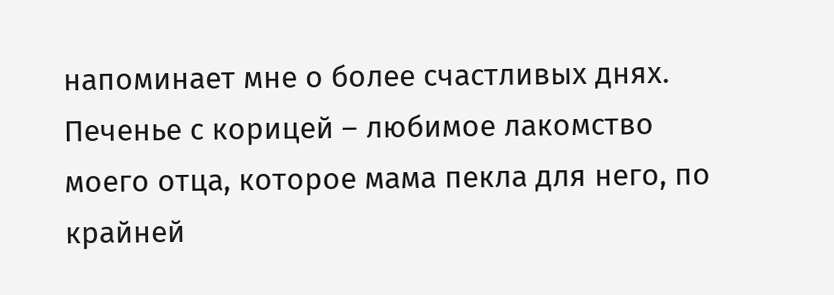напоминает мне о более счастливых днях. Печенье с корицей – любимое лакомство моего отца, которое мама пекла для него, по крайней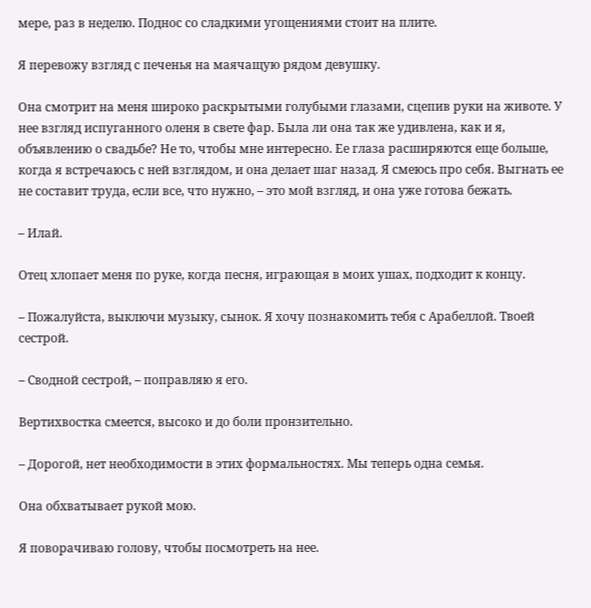мере, раз в неделю. Поднос со сладкими угощениями стоит на плите.

Я перевожу взгляд с печенья на маячащую рядом девушку.

Она смотрит на меня широко раскрытыми голубыми глазами, сцепив руки на животе. У нее взгляд испуганного оленя в свете фар. Была ли она так же удивлена, как и я, объявлению о свадьбе? Не то, чтобы мне интересно. Ее глаза расширяются еще больше, когда я встречаюсь с ней взглядом, и она делает шаг назад. Я смеюсь про себя. Выгнать ее не составит труда, если все, что нужно, – это мой взгляд, и она уже готова бежать.

– Илай.

Отец хлопает меня по руке, когда песня, играющая в моих ушах, подходит к концу.

– Пожалуйста, выключи музыку, сынок. Я хочу познакомить тебя с Арабеллой. Твоей сестрой.

– Сводной сестрой, – поправляю я его.

Вертихвостка смеется, высоко и до боли пронзительно.

– Дорогой, нет необходимости в этих формальностях. Мы теперь одна семья.

Она обхватывает рукой мою.

Я поворачиваю голову, чтобы посмотреть на нее.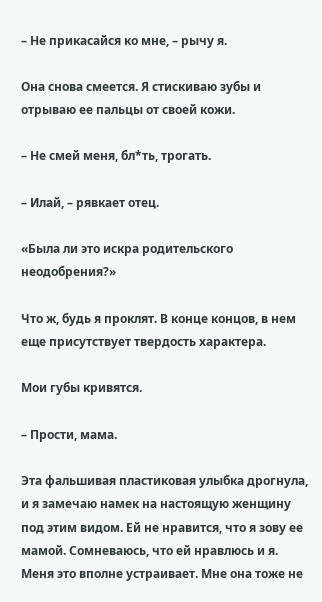– Не прикасайся ко мне, – рычу я.

Она снова смеется. Я стискиваю зубы и отрываю ее пальцы от своей кожи.

– Не смей меня, бл*ть, трогать.

– Илай, – рявкает отец.

«Была ли это искра родительского неодобрения?»

Что ж, будь я проклят. В конце концов, в нем еще присутствует твердость характера.

Мои губы кривятся.

– Прости, мама.

Эта фальшивая пластиковая улыбка дрогнула, и я замечаю намек на настоящую женщину под этим видом. Ей не нравится, что я зову ее мамой. Сомневаюсь, что ей нравлюсь и я. Меня это вполне устраивает. Мне она тоже не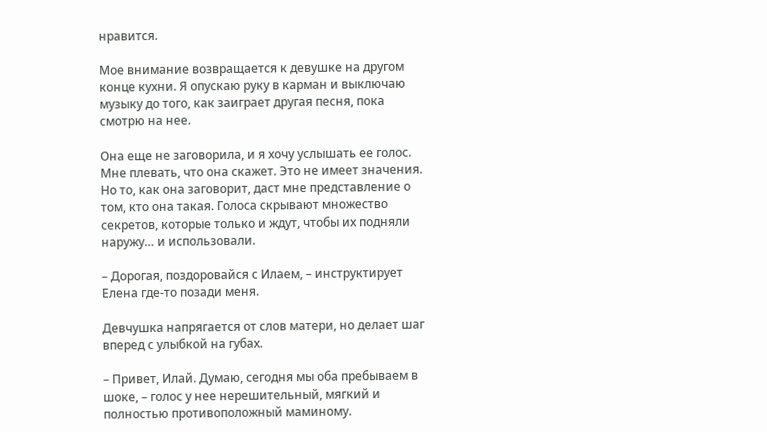нравится.

Мое внимание возвращается к девушке на другом конце кухни. Я опускаю руку в карман и выключаю музыку до того, как заиграет другая песня, пока смотрю на нее.

Она еще не заговорила, и я хочу услышать ее голос. Мне плевать, что она скажет. Это не имеет значения. Но то, как она заговорит, даст мне представление о том, кто она такая. Голоса скрывают множество секретов, которые только и ждут, чтобы их подняли наружу… и использовали.

– Дорогая, поздоровайся с Илаем, – инструктирует Елена где-то позади меня.

Девчушка напрягается от слов матери, но делает шаг вперед с улыбкой на губах.

– Привет, Илай. Думаю, сегодня мы оба пребываем в шоке, – голос у нее нерешительный, мягкий и полностью противоположный маминому.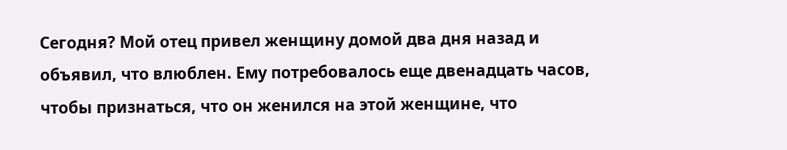Сегодня? Мой отец привел женщину домой два дня назад и объявил, что влюблен. Ему потребовалось еще двенадцать часов, чтобы признаться, что он женился на этой женщине, что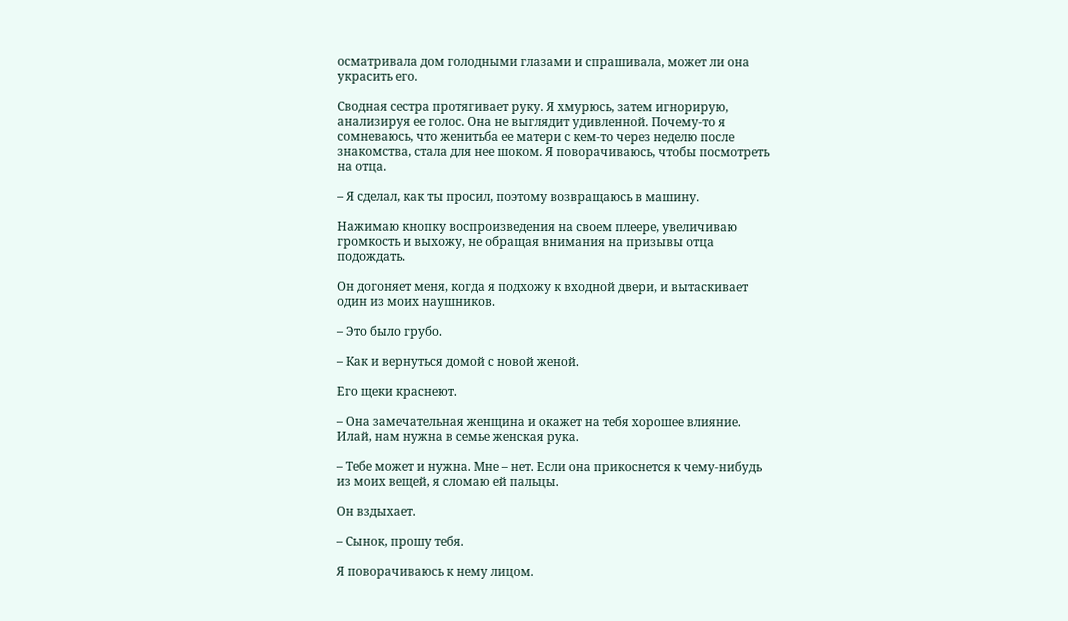осматривала дом голодными глазами и спрашивала, может ли она украсить его.

Сводная сестра протягивает руку. Я хмурюсь, затем игнорирую, анализируя ее голос. Она не выглядит удивленной. Почему-то я сомневаюсь, что женитьба ее матери с кем-то через неделю после знакомства, стала для нее шоком. Я поворачиваюсь, чтобы посмотреть на отца.

– Я сделал, как ты просил, поэтому возвращаюсь в машину.

Нажимаю кнопку воспроизведения на своем плеере, увеличиваю громкость и выхожу, не обращая внимания на призывы отца подождать.

Он догоняет меня, когда я подхожу к входной двери, и вытаскивает один из моих наушников.

– Это было грубо.

– Как и вернуться домой с новой женой.

Его щеки краснеют.

– Она замечательная женщина и окажет на тебя хорошее влияние. Илай, нам нужна в семье женская рука.

– Тебе может и нужна. Мне – нет. Если она прикоснется к чему-нибудь из моих вещей, я сломаю ей пальцы.

Он вздыхает.

– Сынок, прошу тебя.

Я поворачиваюсь к нему лицом.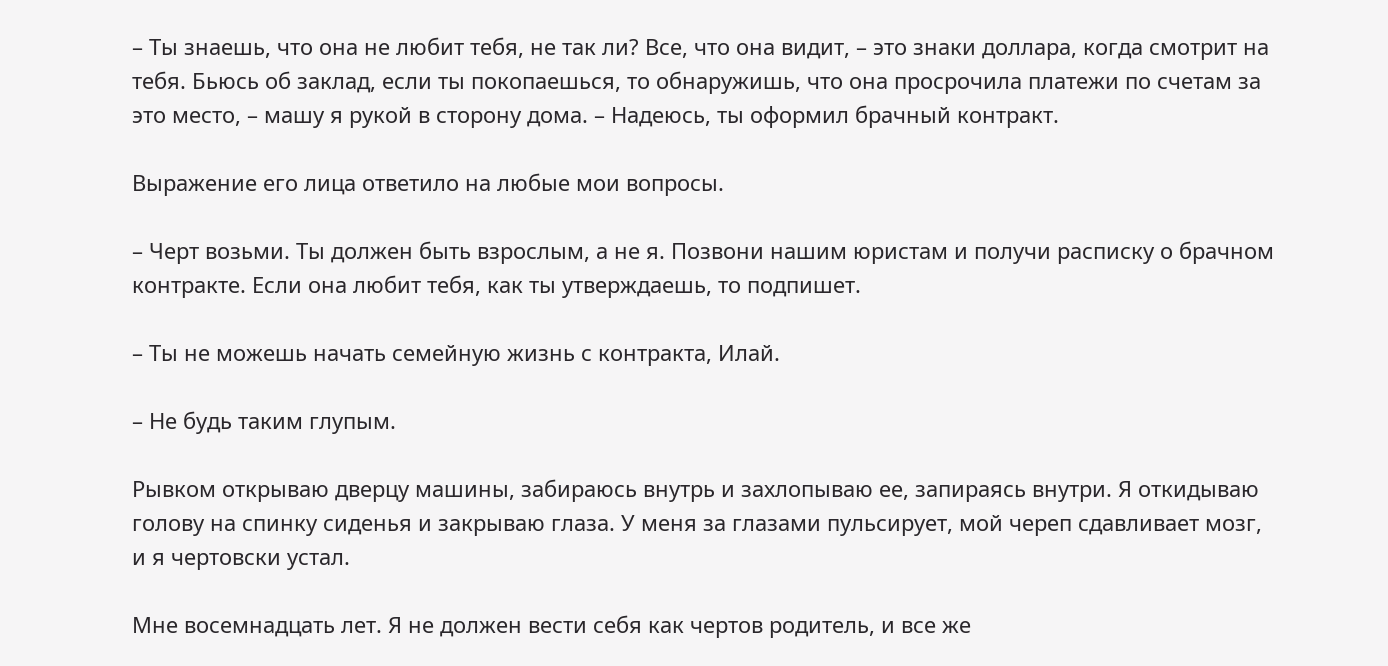– Ты знаешь, что она не любит тебя, не так ли? Все, что она видит, – это знаки доллара, когда смотрит на тебя. Бьюсь об заклад, если ты покопаешься, то обнаружишь, что она просрочила платежи по счетам за это место, – машу я рукой в сторону дома. – Надеюсь, ты оформил брачный контракт.

Выражение его лица ответило на любые мои вопросы.

– Черт возьми. Ты должен быть взрослым, а не я. Позвони нашим юристам и получи расписку о брачном контракте. Если она любит тебя, как ты утверждаешь, то подпишет.

– Ты не можешь начать семейную жизнь с контракта, Илай.

– Не будь таким глупым.

Рывком открываю дверцу машины, забираюсь внутрь и захлопываю ее, запираясь внутри. Я откидываю голову на спинку сиденья и закрываю глаза. У меня за глазами пульсирует, мой череп сдавливает мозг, и я чертовски устал.

Мне восемнадцать лет. Я не должен вести себя как чертов родитель, и все же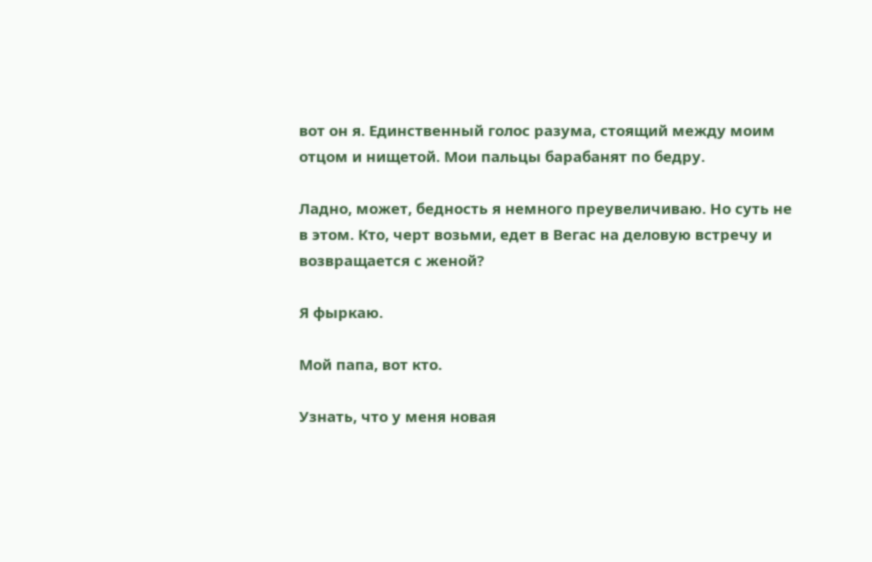вот он я. Единственный голос разума, стоящий между моим отцом и нищетой. Мои пальцы барабанят по бедру.

Ладно, может, бедность я немного преувеличиваю. Но суть не в этом. Кто, черт возьми, едет в Вегас на деловую встречу и возвращается с женой?

Я фыркаю.

Мой папа, вот кто.

Узнать, что у меня новая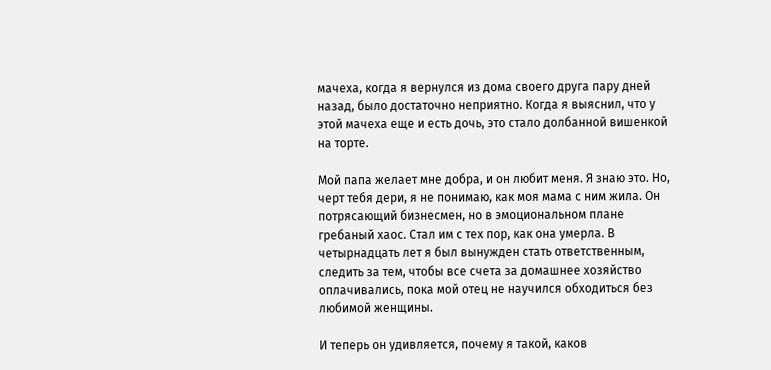мачеха, когда я вернулся из дома своего друга пару дней назад, было достаточно неприятно. Когда я выяснил, что у этой мачеха еще и есть дочь, это стало долбанной вишенкой на торте.

Мой папа желает мне добра, и он любит меня. Я знаю это. Но, черт тебя дери, я не понимаю, как моя мама с ним жила. Он потрясающий бизнесмен, но в эмоциональном плане гребаный хаос. Стал им с тех пор, как она умерла. В четырнадцать лет я был вынужден стать ответственным, следить за тем, чтобы все счета за домашнее хозяйство оплачивались, пока мой отец не научился обходиться без любимой женщины.

И теперь он удивляется, почему я такой, каков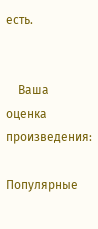есть.


    Ваша оценка произведения:

Популярные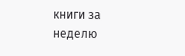книги за неделю